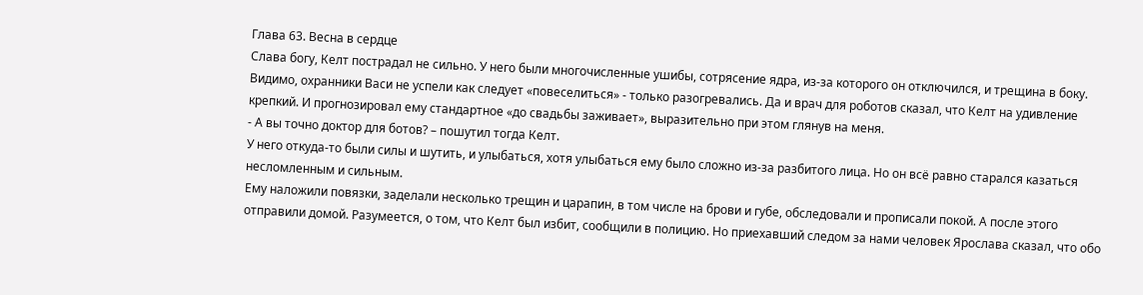Глава 63. Весна в сердце
Слава богу, Келт пострадал не сильно. У него были многочисленные ушибы, сотрясение ядра, из-за которого он отключился, и трещина в боку. Видимо, охранники Васи не успели как следует «повеселиться» - только разогревались. Да и врач для роботов сказал, что Келт на удивление крепкий. И прогнозировал ему стандартное «до свадьбы заживает», выразительно при этом глянув на меня.
- А вы точно доктор для ботов? – пошутил тогда Келт.
У него откуда-то были силы и шутить, и улыбаться, хотя улыбаться ему было сложно из-за разбитого лица. Но он всё равно старался казаться несломленным и сильным.
Ему наложили повязки, заделали несколько трещин и царапин, в том числе на брови и губе, обследовали и прописали покой. А после этого отправили домой. Разумеется, о том, что Келт был избит, сообщили в полицию. Но приехавший следом за нами человек Ярослава сказал, что обо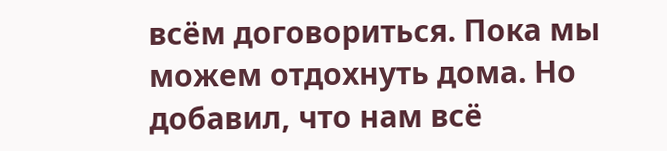всём договориться. Пока мы можем отдохнуть дома. Но добавил, что нам всё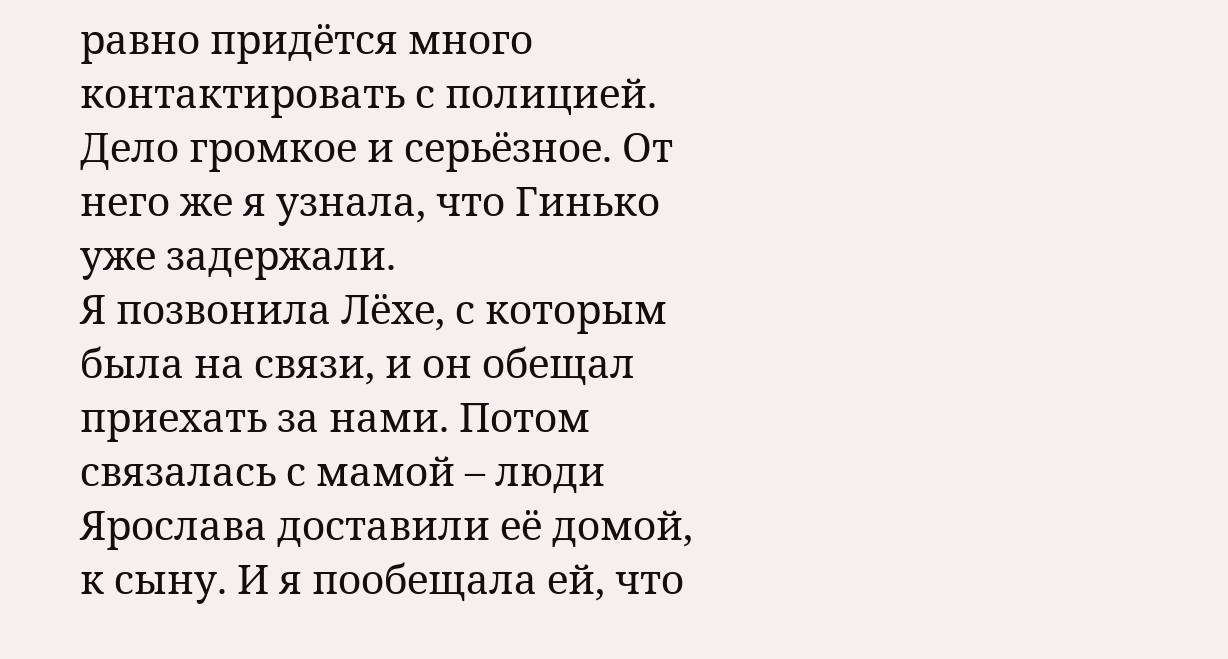равно придётся много контактировать с полицией. Дело громкое и серьёзное. От него же я узнала, что Гинько уже задержали.
Я позвонила Лёхе, с которым была на связи, и он обещал приехать за нами. Потом связалась с мамой – люди Ярослава доставили её домой, к сыну. И я пообещала ей, что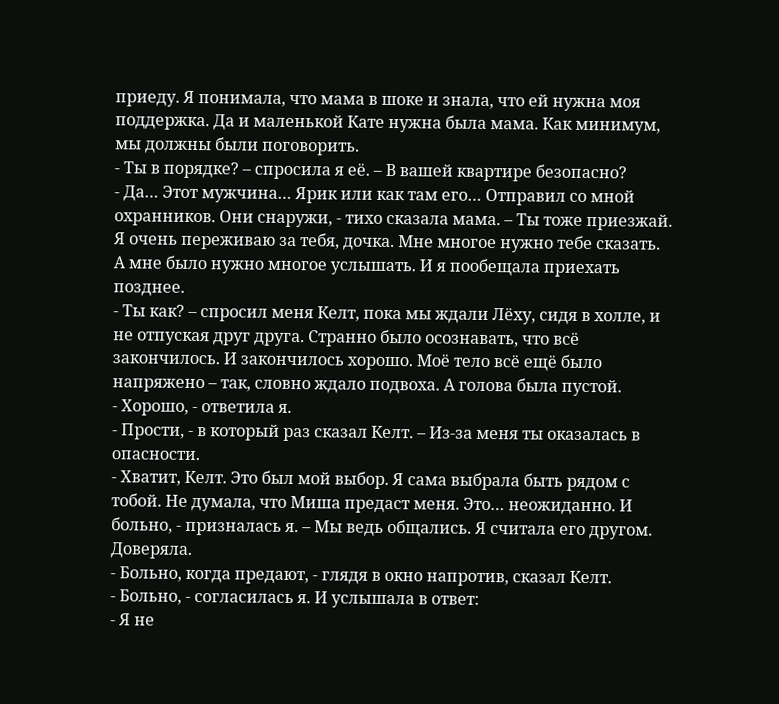приеду. Я понимала, что мама в шоке и знала, что ей нужна моя поддержка. Да и маленькой Кате нужна была мама. Как минимум, мы должны были поговорить.
- Ты в порядке? – спросила я её. – В вашей квартире безопасно?
- Да… Этот мужчина… Ярик или как там его… Отправил со мной охранников. Они снаружи, - тихо сказала мама. – Ты тоже приезжай. Я очень переживаю за тебя, дочка. Мне многое нужно тебе сказать.
А мне было нужно многое услышать. И я пообещала приехать позднее.
- Ты как? – спросил меня Келт, пока мы ждали Лёху, сидя в холле, и не отпуская друг друга. Странно было осознавать, что всё закончилось. И закончилось хорошо. Моё тело всё ещё было напряжено – так, словно ждало подвоха. А голова была пустой.
- Хорошо, - ответила я.
- Прости, - в который раз сказал Келт. – Из-за меня ты оказалась в опасности.
- Хватит, Келт. Это был мой выбор. Я сама выбрала быть рядом с тобой. Не думала, что Миша предаст меня. Это… неожиданно. И больно, - призналась я. – Мы ведь общались. Я считала его другом. Доверяла.
- Больно, когда предают, - глядя в окно напротив, сказал Келт.
- Больно, - согласилась я. И услышала в ответ:
- Я не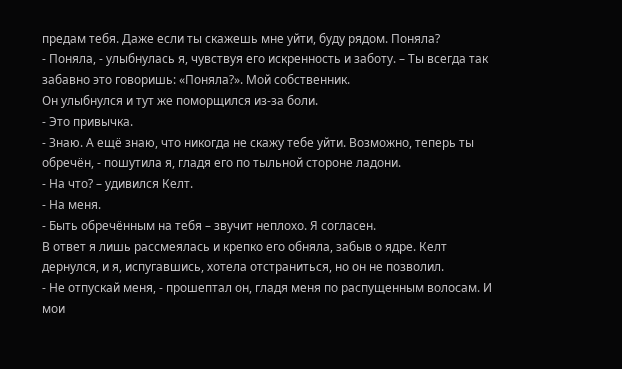предам тебя. Даже если ты скажешь мне уйти, буду рядом. Поняла?
- Поняла, - улыбнулась я, чувствуя его искренность и заботу. – Ты всегда так забавно это говоришь: «Поняла?». Мой собственник.
Он улыбнулся и тут же поморщился из-за боли.
- Это привычка.
- Знаю. А ещё знаю, что никогда не скажу тебе уйти. Возможно, теперь ты обречён, - пошутила я, гладя его по тыльной стороне ладони.
- На что? – удивился Келт.
- На меня.
- Быть обречённым на тебя – звучит неплохо. Я согласен.
В ответ я лишь рассмеялась и крепко его обняла, забыв о ядре. Келт дернулся, и я, испугавшись, хотела отстраниться, но он не позволил.
- Не отпускай меня, - прошептал он, гладя меня по распущенным волосам. И мои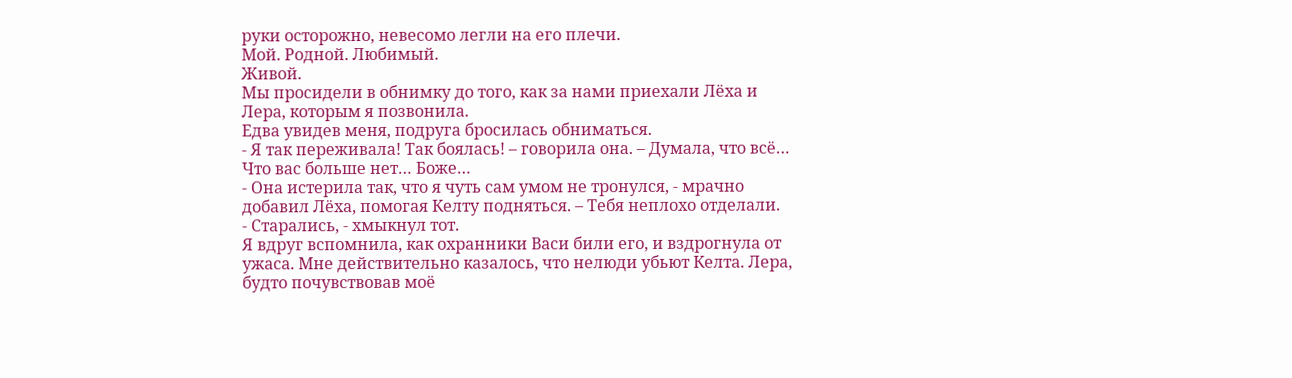руки осторожно, невесомо легли на его плечи.
Мой. Родной. Любимый.
Живой.
Мы просидели в обнимку до того, как за нами приехали Лёха и Лера, которым я позвонила.
Едва увидев меня, подруга бросилась обниматься.
- Я так переживала! Так боялась! – говорила она. – Думала, что всё… Что вас больше нет… Боже…
- Она истерила так, что я чуть сам умом не тронулся, - мрачно добавил Лёха, помогая Келту подняться. – Тебя неплохо отделали.
- Старались, - хмыкнул тот.
Я вдруг вспомнила, как охранники Васи били его, и вздрогнула от ужаса. Мне действительно казалось, что нелюди убьют Келта. Лера, будто почувствовав моё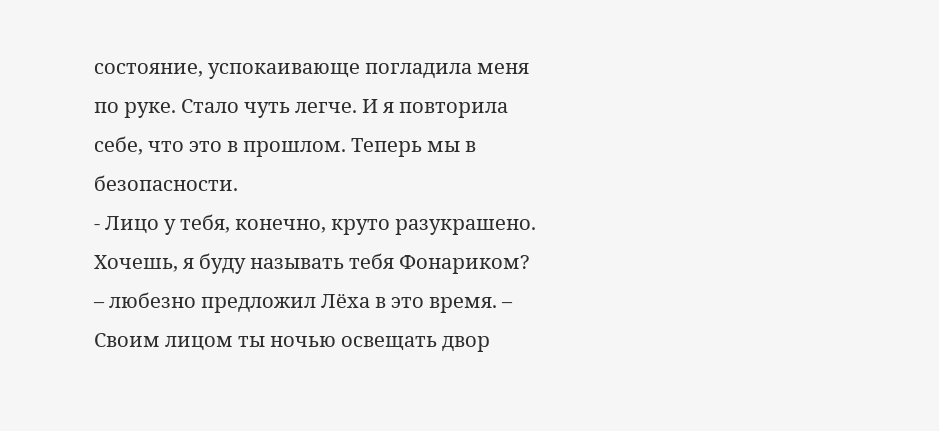состояние, успокаивающе погладила меня по руке. Стало чуть легче. И я повторила себе, что это в прошлом. Теперь мы в безопасности.
- Лицо у тебя, конечно, круто разукрашено. Хочешь, я буду называть тебя Фонариком? – любезно предложил Лёха в это время. – Своим лицом ты ночью освещать двор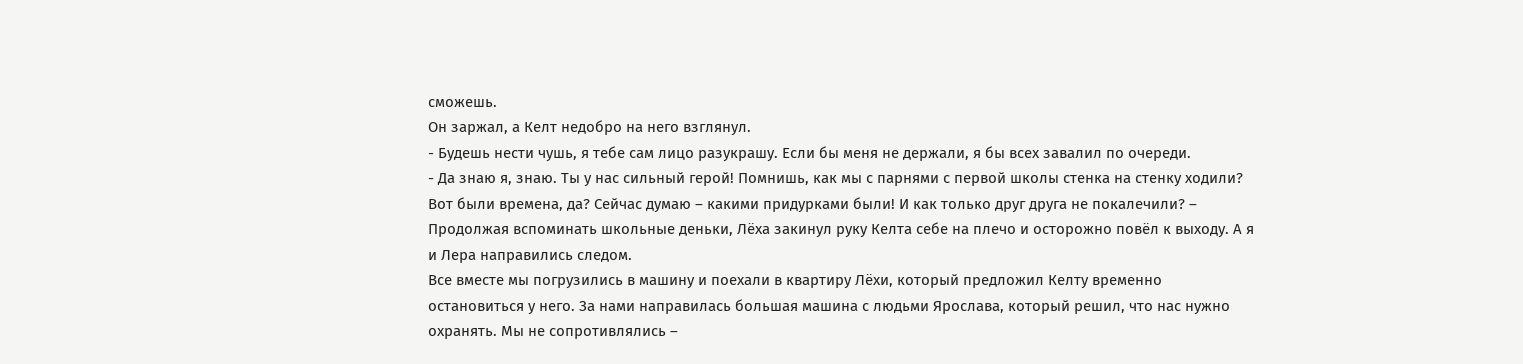сможешь.
Он заржал, а Келт недобро на него взглянул.
- Будешь нести чушь, я тебе сам лицо разукрашу. Если бы меня не держали, я бы всех завалил по очереди.
- Да знаю я, знаю. Ты у нас сильный герой! Помнишь, как мы с парнями с первой школы стенка на стенку ходили? Вот были времена, да? Сейчас думаю – какими придурками были! И как только друг друга не покалечили? – Продолжая вспоминать школьные деньки, Лёха закинул руку Келта себе на плечо и осторожно повёл к выходу. А я и Лера направились следом.
Все вместе мы погрузились в машину и поехали в квартиру Лёхи, который предложил Келту временно остановиться у него. За нами направилась большая машина с людьми Ярослава, который решил, что нас нужно охранять. Мы не сопротивлялись –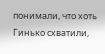понимали, что хоть Гинько схватили,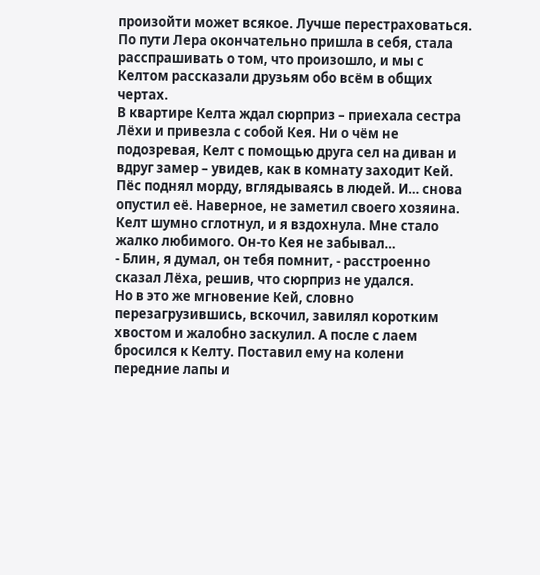произойти может всякое. Лучше перестраховаться.
По пути Лера окончательно пришла в себя, стала расспрашивать о том, что произошло, и мы с Келтом рассказали друзьям обо всём в общих чертах.
В квартире Келта ждал сюрприз – приехала сестра Лёхи и привезла с собой Кея. Ни о чём не подозревая, Келт с помощью друга сел на диван и вдруг замер – увидев, как в комнату заходит Кей.
Пёс поднял морду, вглядываясь в людей. И… снова опустил её. Наверное, не заметил своего хозяина.
Келт шумно сглотнул, и я вздохнула. Мне стало жалко любимого. Он-то Кея не забывал…
- Блин, я думал, он тебя помнит, - расстроенно сказал Лёха, решив, что сюрприз не удался.
Но в это же мгновение Кей, словно перезагрузившись, вскочил, завилял коротким хвостом и жалобно заскулил. А после с лаем бросился к Келту. Поставил ему на колени передние лапы и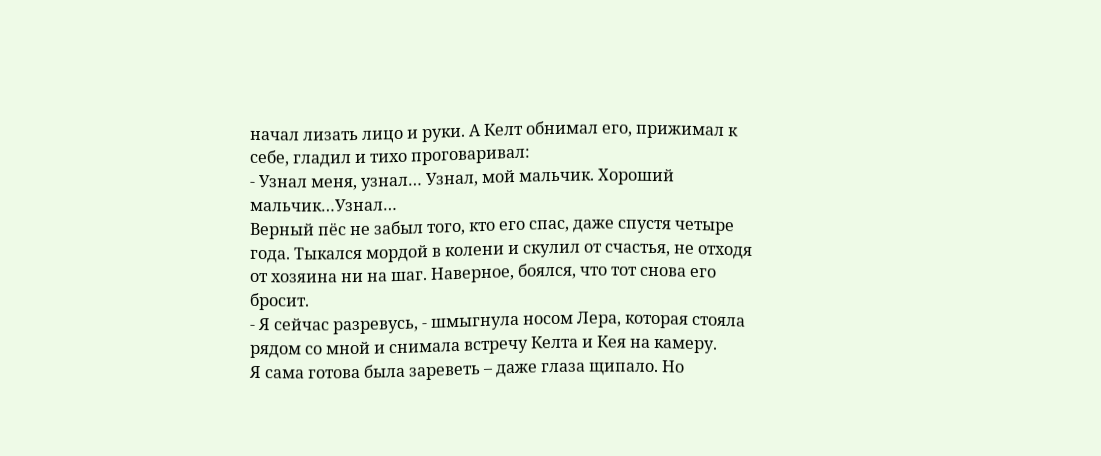начал лизать лицо и руки. А Келт обнимал его, прижимал к себе, гладил и тихо проговаривал:
- Узнал меня, узнал… Узнал, мой мальчик. Хороший мальчик…Узнал…
Верный пёс не забыл того, кто его спас, даже спустя четыре года. Тыкался мордой в колени и скулил от счастья, не отходя от хозяина ни на шаг. Наверное, боялся, что тот снова его бросит.
- Я сейчас разревусь, - шмыгнула носом Лера, которая стояла рядом со мной и снимала встречу Келта и Кея на камеру.
Я сама готова была зареветь – даже глаза щипало. Но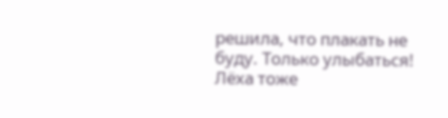решила, что плакать не буду. Только улыбаться! Лёха тоже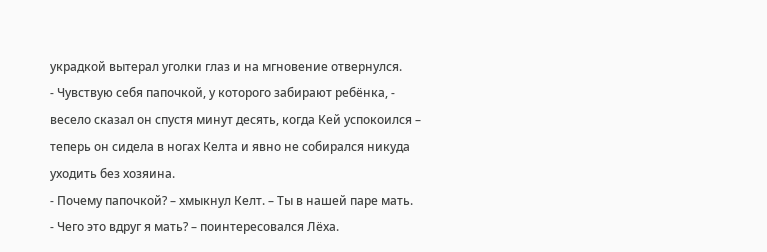украдкой вытерал уголки глаз и на мгновение отвернулся.
- Чувствую себя папочкой, у которого забирают ребёнка, - весело сказал он спустя минут десять, когда Кей успокоился – теперь он сидела в ногах Келта и явно не собирался никуда уходить без хозяина.
- Почему папочкой? – хмыкнул Келт. – Ты в нашей паре мать.
- Чего это вдруг я мать? – поинтересовался Лёха.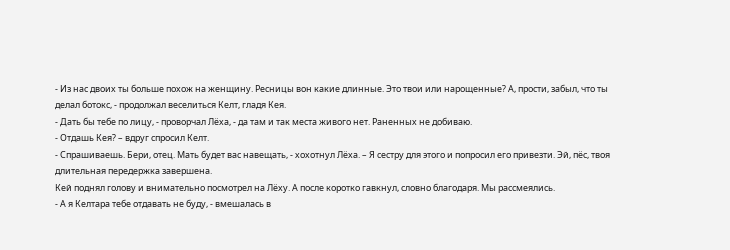- Из нас двоих ты больше похож на женщину. Ресницы вон какие длинные. Это твои или нарощенные? А, прости, забыл, что ты делал ботокс, - продолжал веселиться Келт, гладя Кея.
- Дать бы тебе по лицу, - проворчал Лёха, - да там и так места живого нет. Раненных не добиваю.
- Отдашь Кея? – вдруг спросил Келт.
- Спрашиваешь. Бери, отец. Мать будет вас навещать, - хохотнул Лёха. – Я сестру для этого и попросил его привезти. Эй, пёс, твоя длительная передержка завершена.
Кей поднял голову и внимательно посмотрел на Лёху. А после коротко гавкнул, словно благодаря. Мы рассмеялись.
- А я Келтара тебе отдавать не буду, - вмешалась в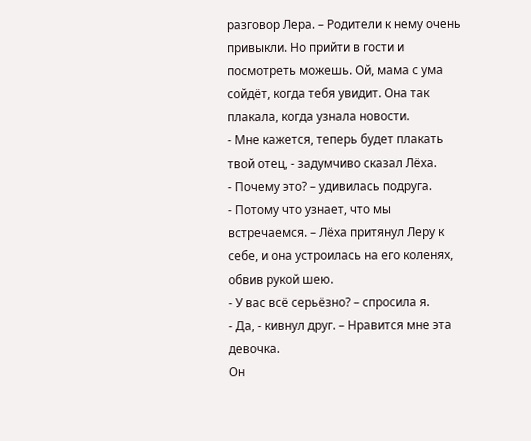разговор Лера. – Родители к нему очень привыкли. Но прийти в гости и посмотреть можешь. Ой, мама с ума сойдёт, когда тебя увидит. Она так плакала, когда узнала новости.
- Мне кажется, теперь будет плакать твой отец, - задумчиво сказал Лёха.
- Почему это? – удивилась подруга.
- Потому что узнает, что мы встречаемся. – Лёха притянул Леру к себе, и она устроилась на его коленях, обвив рукой шею.
- У вас всё серьёзно? – спросила я.
- Да, - кивнул друг. – Нравится мне эта девочка.
Он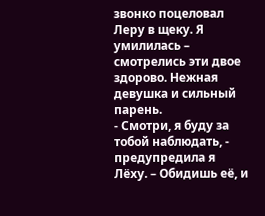звонко поцеловал Леру в щеку. Я умилилась – смотрелись эти двое здорово. Нежная девушка и сильный парень.
- Смотри, я буду за тобой наблюдать, - предупредила я Лёху. – Обидишь её, и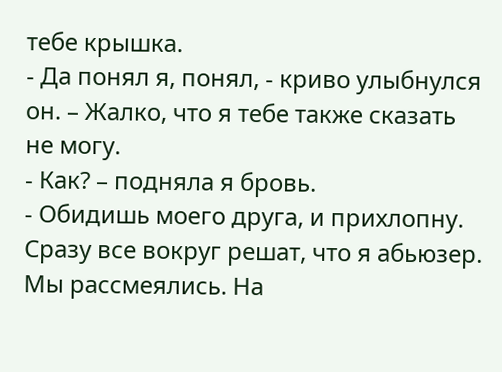тебе крышка.
- Да понял я, понял, - криво улыбнулся он. – Жалко, что я тебе также сказать не могу.
- Как? – подняла я бровь.
- Обидишь моего друга, и прихлопну. Сразу все вокруг решат, что я абьюзер.
Мы рассмеялись. На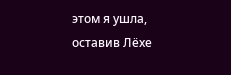этом я ушла, оставив Лёхе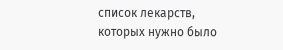список лекарств, которых нужно было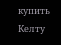купить Келту